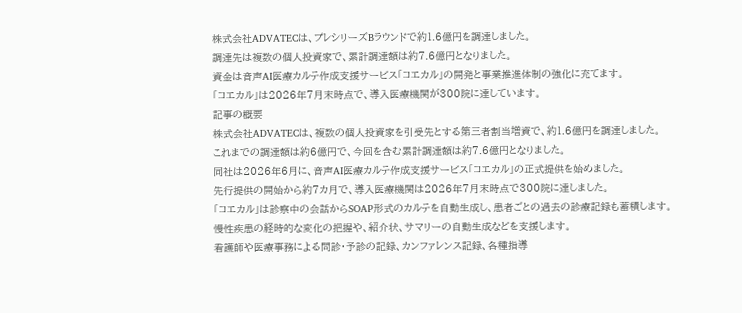株式会社ADVATECは、プレシリーズBラウンドで約1.6億円を調達しました。
調達先は複数の個人投資家で、累計調達額は約7.6億円となりました。
資金は音声AI医療カルテ作成支援サービス「コエカル」の開発と事業推進体制の強化に充てます。
「コエカル」は2026年7月末時点で、導入医療機関が300院に達しています。
記事の概要
株式会社ADVATECは、複数の個人投資家を引受先とする第三者割当増資で、約1.6億円を調達しました。
これまでの調達額は約6億円で、今回を含む累計調達額は約7.6億円となりました。
同社は2026年6月に、音声AI医療カルテ作成支援サービス「コエカル」の正式提供を始めました。
先行提供の開始から約7カ月で、導入医療機関は2026年7月末時点で300院に達しました。
「コエカル」は診察中の会話からSOAP形式のカルテを自動生成し、患者ごとの過去の診療記録も蓄積します。
慢性疾患の経時的な変化の把握や、紹介状、サマリーの自動生成などを支援します。
看護師や医療事務による問診・予診の記録、カンファレンス記録、各種指導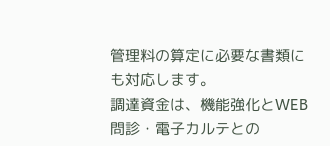管理料の算定に必要な書類にも対応します。
調達資金は、機能強化とWEB問診・電子カルテとの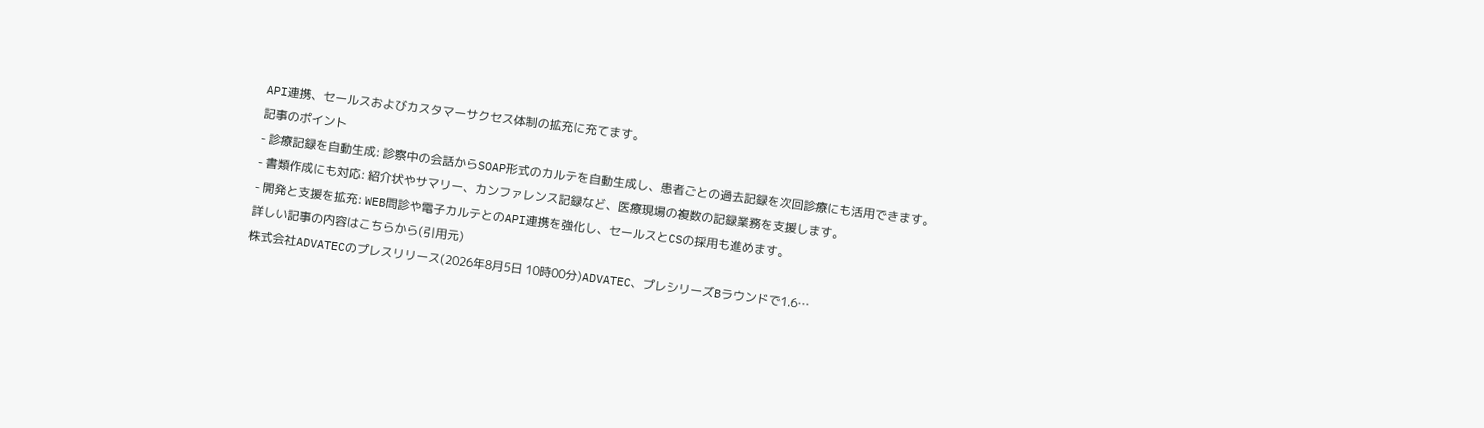API連携、セールスおよびカスタマーサクセス体制の拡充に充てます。
記事のポイント
- 診療記録を自動生成: 診察中の会話からSOAP形式のカルテを自動生成し、患者ごとの過去記録を次回診療にも活用できます。
- 書類作成にも対応: 紹介状やサマリー、カンファレンス記録など、医療現場の複数の記録業務を支援します。
- 開発と支援を拡充: WEB問診や電子カルテとのAPI連携を強化し、セールスとCSの採用も進めます。
詳しい記事の内容はこちらから(引用元)
株式会社ADVATECのプレスリリース(2026年8月5日 10時00分)ADVATEC、プレシリーズBラウンドで1.6…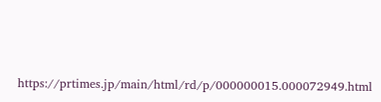https://prtimes.jp/main/html/rd/p/000000015.000072949.html